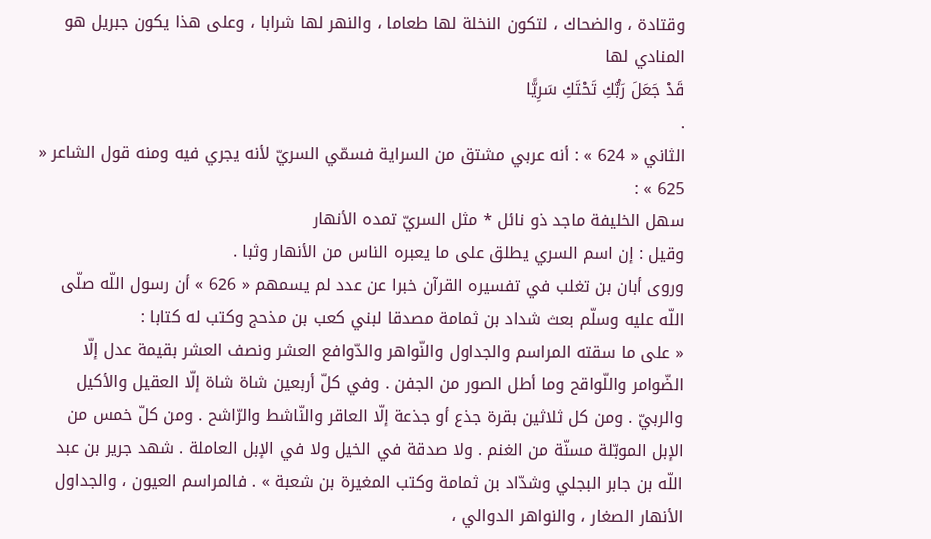وقتادة ، والضحاك ، لتكون النخلة لها طعاما ، والنهر لها شرابا ، وعلى هذا يكون جبريل هو المنادي لها
قَدْ جَعَلَ رَبُّكِ تَحْتَكِ سَرِيًّا
.
الثاني « 624 » : أنه عربي مشتق من السراية فسمّي السريّ لأنه يجري فيه ومنه قول الشاعر « 625 » :
سهل الخليفة ماجد ذو نائل * مثل السريّ تمده الأنهار
وقيل : إن اسم السري يطلق على ما يعبره الناس من الأنهار وثبا .
وروى أبان بن تغلب في تفسيره القرآن خبرا عن عدد لم يسمهم « 626 » أن رسول اللّه صلّى اللّه عليه وسلّم بعث شداد بن ثمامة مصدقا لبني كعب بن مذحج وكتب له كتابا :
« على ما سقته المراسم والجداول والنّواهر والدّوافع العشر ونصف العشر بقيمة عدل إلّا الضّوامر واللّواقح وما أطل الصور من الجفن . وفي كلّ أربعين شاة شاة إلّا العقيل والأكيل والربيّ . ومن كل ثلاثين بقرة جذع أو جذعة إلّا العاقر والنّاشط والرّاشح . ومن كلّ خمس من الإبل الموبّلة مسنّة من الغنم . ولا صدقة في الخيل ولا في الإبل العاملة . شهد جرير بن عبد اللّه بن جابر البجلي وشدّاد بن ثمامة وكتب المغيرة بن شعبة » . فالمراسم العيون ، والجداول الأنهار الصغار ، والنواهر الدوالي ،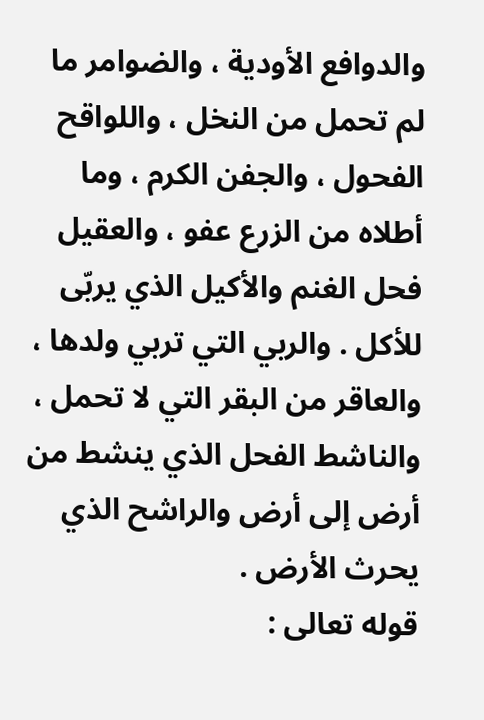والدوافع الأودية ، والضوامر ما لم تحمل من النخل ، واللواقح الفحول ، والجفن الكرم ، وما أطلاه من الزرع عفو ، والعقيل فحل الغنم والأكيل الذي يربّى للأكل . والربي التي تربي ولدها ، والعاقر من البقر التي لا تحمل ، والناشط الفحل الذي ينشط من أرض إلى أرض والراشح الذي يحرث الأرض .
قوله تعالى :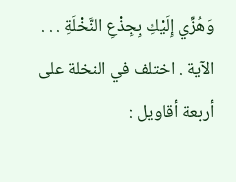وَهُزِّي إِلَيْكِ بِجِذْعِ النَّخْلَةِ . . .
الآية . اختلف في النخلة على أربعة أقاويل :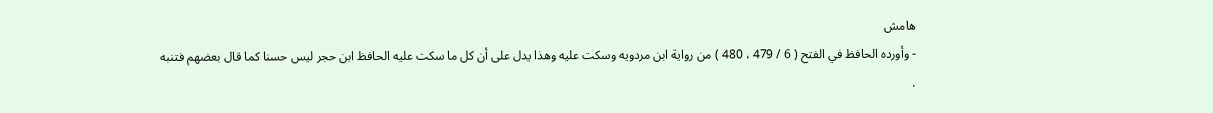هامش
- وأورده الحافظ في الفتح ( 6 / 479 ، 480 ) من رواية ابن مردويه وسكت عليه وهذا يدل على أن كل ما سكت عليه الحافظ ابن حجر ليس حسنا كما قال بعضهم فتنبه .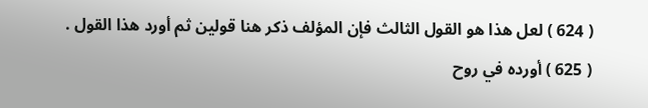( 624 ) لعل هذا هو القول الثالث فإن المؤلف ذكر هنا قولين ثم أورد هذا القول .
( 625 ) أورده في روح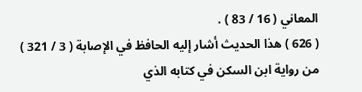المعاني ( 16 / 83 ) .
( 626 ) هذا الحديث أشار إليه الحافظ في الإصابة ( 3 / 321 ) من رواية ابن السكن في كتابه الذي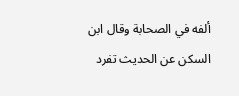ألفه في الصحابة وقال ابن السكن عن الحديث تفرد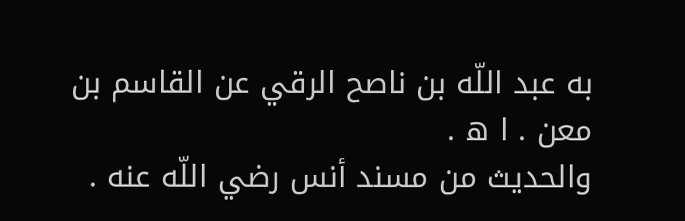به عبد اللّه بن ناصح الرقي عن القاسم بن معن . ا ه .
والحديث من مسند أنس رضي اللّه عنه .